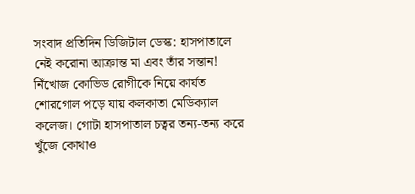সংবাদ প্রতিদিন ডিজিটাল ডেস্ক: হাসপাতালে নেই করোনা আক্রান্ত মা এবং তাঁর সন্তান! নিঁখোজ কোভিড রোগীকে নিয়ে কার্যত শোরগোল পড়ে যায় কলকাতা মেডিক্যাল কলেজ। গোটা হাসপাতাল চত্বর তন্য-তন্য করে খুঁজে কোথাও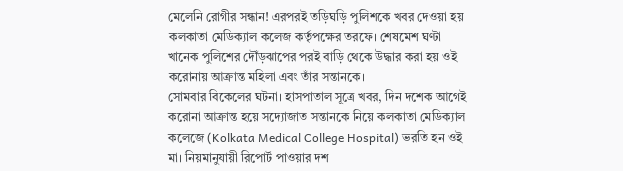মেলেনি রোগীর সন্ধান! এরপরই তড়িঘড়ি পুলিশকে খবর দেওয়া হয় কলকাতা মেডিক্যাল কলেজ কর্তৃপক্ষের তরফে। শেষমেশ ঘণ্টা খানেক পুলিশের দৌঁড়ঝাপের পরই বাড়ি থেকে উদ্ধার করা হয় ওই করোনায় আক্রান্ত মহিলা এবং তাঁর সন্তানকে।
সোমবার বিকেলের ঘটনা। হাসপাতাল সূত্রে খবর, দিন দশেক আগেই করোনা আক্রান্ত হয়ে সদ্যোজাত সন্তানকে নিয়ে কলকাতা মেডিক্যাল কলেজে (Kolkata Medical College Hospital) ভরতি হন ওই মা। নিয়মানুযায়ী রিপোর্ট পাওয়ার দশ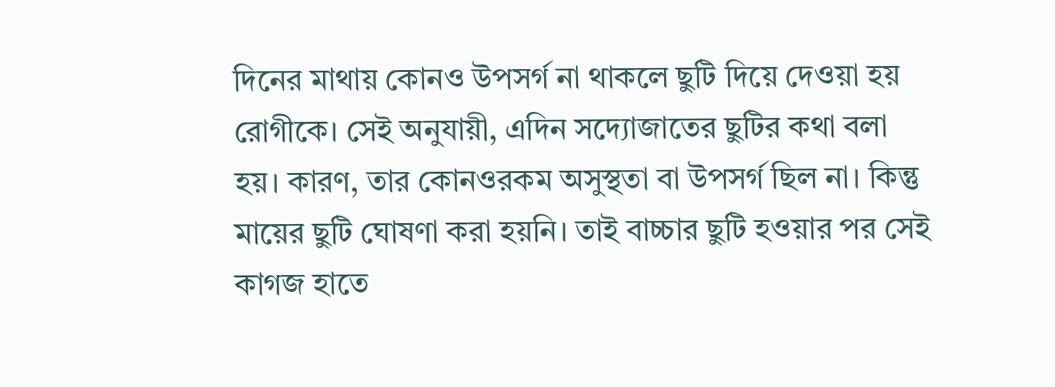দিনের মাথায় কোনও উপসর্গ না থাকলে ছুটি দিয়ে দেওয়া হয় রোগীকে। সেই অনুযায়ী, এদিন সদ্যোজাতের ছুটির কথা বলা হয়। কারণ, তার কোনওরকম অসুস্থতা বা উপসর্গ ছিল না। কিন্তু মায়ের ছুটি ঘোষণা করা হয়নি। তাই বাচ্চার ছুটি হওয়ার পর সেই কাগজ হাতে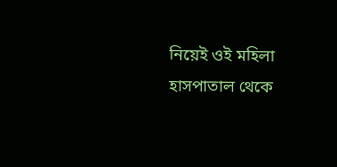নিয়েই ওই মহিলা হাসপাতাল থেকে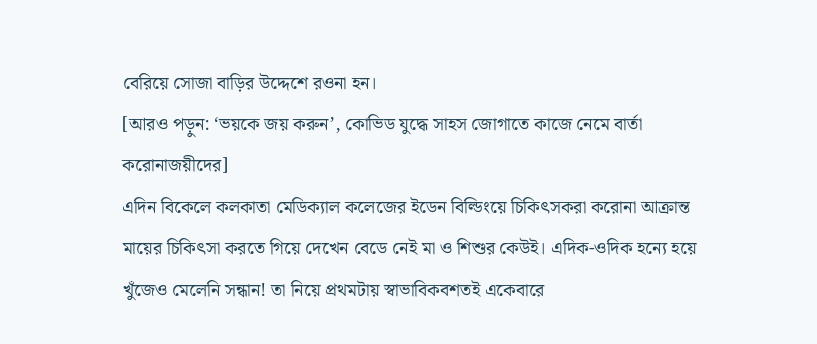বেরিয়ে সোজা বাড়ির উদ্দেশে রওনা হন।
[আরও পড়ুন: ‘ভয়কে জয় করুন’, কোভিড যুদ্ধে সাহস জোগাতে কাজে নেমে বার্তা করোনাজয়ীদের]
এদিন বিকেলে কলকাতা মেডিক্যাল কলেজের ইডেন বিল্ডিংয়ে চিকিৎসকরা করোনা আক্রান্ত মায়ের চিকিৎসা করতে গিয়ে দেখেন বেডে নেই মা ও শিশুর কেউই। এদিক-ওদিক হন্যে হয়ে খুঁজেও মেলেনি সন্ধান! তা নিয়ে প্রথমটায় স্বাভাবিকবশতই একেবারে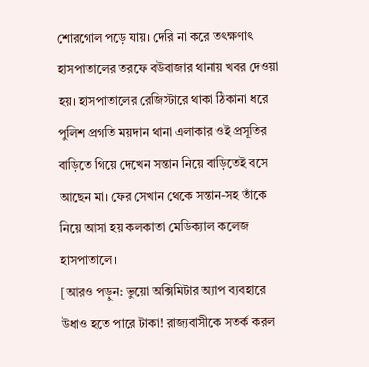শোরগোল পড়ে যায়। দেরি না করে তৎক্ষণাৎ হাসপাতালের তরফে বউবাজার থানায় খবর দেওয়া হয়। হাসপাতালের রেজিস্টারে থাকা ঠিকানা ধরে পুলিশ প্রগতি ময়দান থানা এলাকার ওই প্রসূতির বাড়িতে গিয়ে দেখেন সন্তান নিয়ে বাড়িতেই বসে আছেন মা। ফের সেখান থেকে সন্তান-সহ তাঁকে নিয়ে আসা হয় কলকাতা মেডিক্যাল কলেজ হাসপাতালে।
[আরও পড়ুন: ভুয়ো অক্সিমিটার অ্যাপ ব্যবহারে উধাও হতে পারে টাকা! রাজ্যবাসীকে সতর্ক করল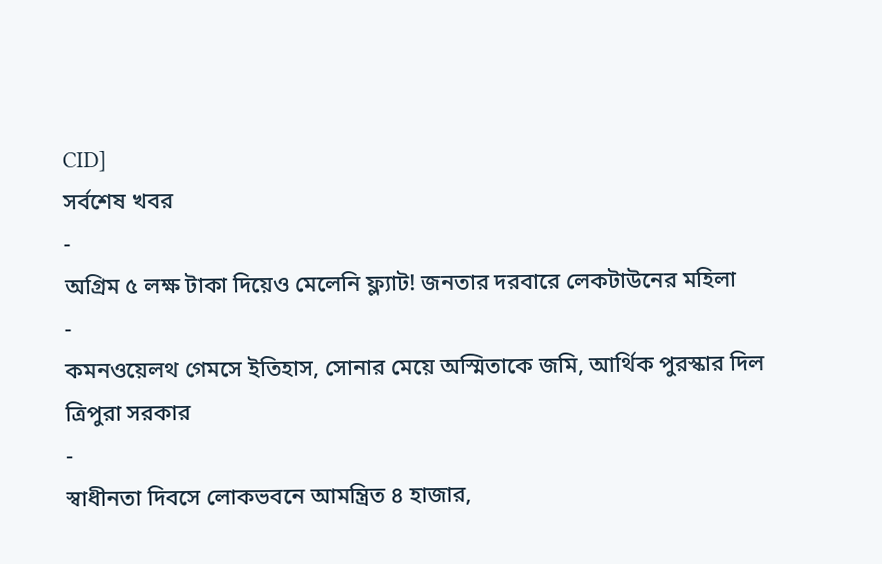CID]
সর্বশেষ খবর
-
অগ্রিম ৫ লক্ষ টাকা দিয়েও মেলেনি ফ্ল্যাট! জনতার দরবারে লেকটাউনের মহিলা
-
কমনওয়েলথ গেমসে ইতিহাস, সোনার মেয়ে অস্মিতাকে জমি, আর্থিক পুরস্কার দিল ত্রিপুরা সরকার
-
স্বাধীনতা দিবসে লোকভবনে আমন্ত্রিত ৪ হাজার,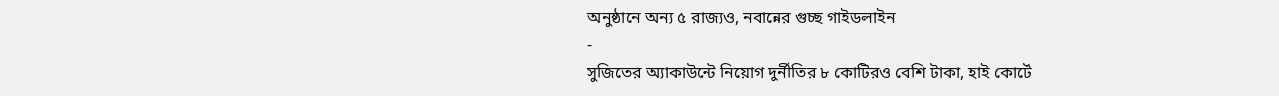অনুষ্ঠানে অন্য ৫ রাজ্যও, নবান্নের গুচ্ছ গাইডলাইন
-
সুজিতের অ্যাকাউন্টে নিয়োগ দুর্নীতির ৮ কোটিরও বেশি টাকা, হাই কোর্টে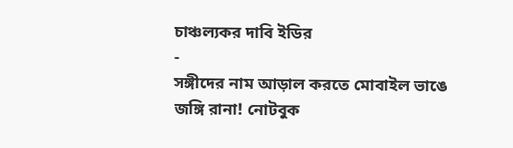চাঞ্চল্যকর দাবি ইডির
-
সঙ্গীদের নাম আড়াল করতে মোবাইল ভাঙে জঙ্গি রানা! নোটবুক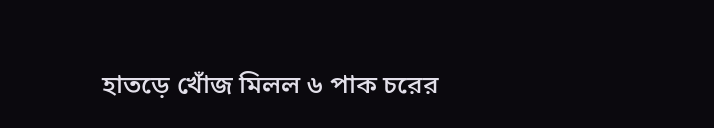হাতড়ে খোঁজ মিলল ৬ পাক চরের